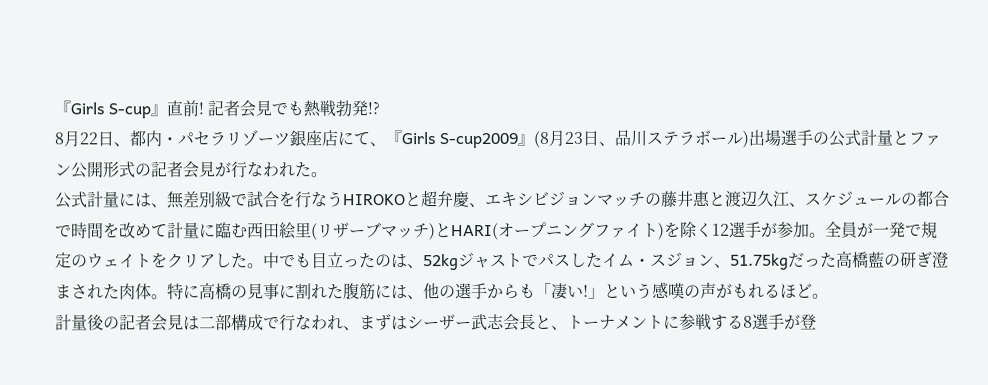『Girls S-cup』直前! 記者会見でも熱戦勃発!?
8月22日、都内・パセラリゾーツ銀座店にて、『Girls S-cup2009』(8月23日、品川ステラボール)出場選手の公式計量とファン公開形式の記者会見が行なわれた。
公式計量には、無差別級で試合を行なうHIROKOと超弁慶、エキシビジョンマッチの藤井惠と渡辺久江、スケジュールの都合で時間を改めて計量に臨む西田絵里(リザーブマッチ)とHARI(オープニングファイト)を除く12選手が参加。全員が一発で規定のウェイトをクリアした。中でも目立ったのは、52kgジャストでパスしたイム・スジョン、51.75kgだった高橋藍の研ぎ澄まされた肉体。特に高橋の見事に割れた腹筋には、他の選手からも「凄い!」という感嘆の声がもれるほど。
計量後の記者会見は二部構成で行なわれ、まずはシーザー武志会長と、トーナメントに参戦する8選手が登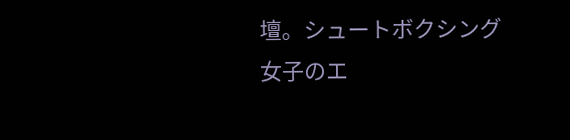壇。シュートボクシング女子のエ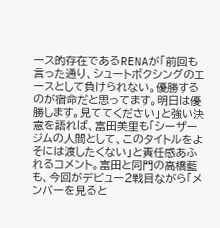ース的存在であるRENAが「前回も言った通り、シュートボクシングのエースとして負けられない。優勝するのが宿命だと思ってます。明日は優勝します。見ててください」と強い決意を語れば、富田美里も「シーザージムの人間として、このタイトルをよそには渡したくない」と責任感あふれるコメント。富田と同門の高橋藍も、今回がデビュー2戦目ながら「メンバーを見ると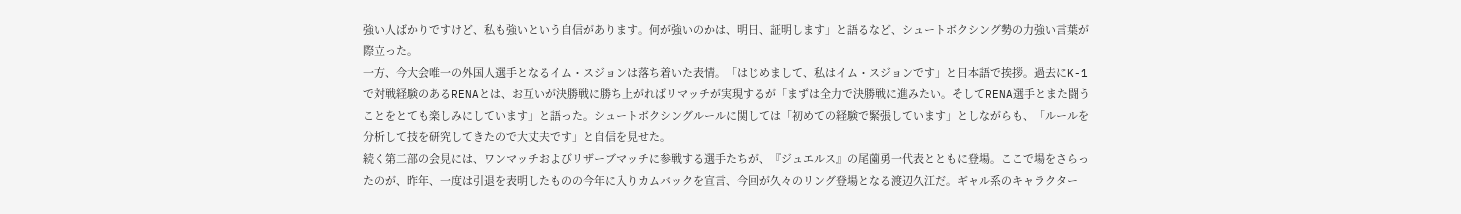強い人ばかりですけど、私も強いという自信があります。何が強いのかは、明日、証明します」と語るなど、シュートボクシング勢の力強い言葉が際立った。
一方、今大会唯一の外国人選手となるイム・スジョンは落ち着いた表情。「はじめまして、私はイム・スジョンです」と日本語で挨拶。過去にK-1で対戦経験のあるRENAとは、お互いが決勝戦に勝ち上がればリマッチが実現するが「まずは全力で決勝戦に進みたい。そしてRENA選手とまた闘うことをとても楽しみにしています」と語った。シュートボクシングルールに関しては「初めての経験で緊張しています」としながらも、「ルールを分析して技を研究してきたので大丈夫です」と自信を見せた。
続く第二部の会見には、ワンマッチおよびリザーブマッチに参戦する選手たちが、『ジュエルス』の尾薗勇一代表とともに登場。ここで場をさらったのが、昨年、一度は引退を表明したものの今年に入りカムバックを宣言、今回が久々のリング登場となる渡辺久江だ。ギャル系のキャラクター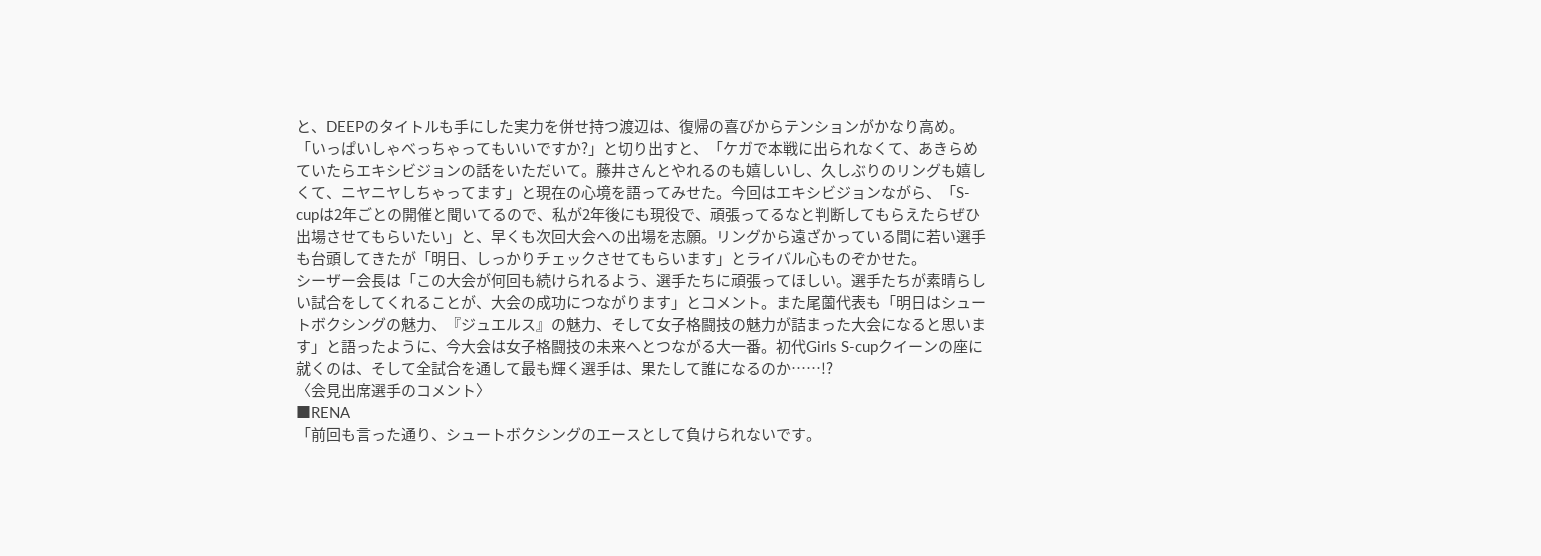と、DEEPのタイトルも手にした実力を併せ持つ渡辺は、復帰の喜びからテンションがかなり高め。「いっぱいしゃべっちゃってもいいですか?」と切り出すと、「ケガで本戦に出られなくて、あきらめていたらエキシビジョンの話をいただいて。藤井さんとやれるのも嬉しいし、久しぶりのリングも嬉しくて、ニヤニヤしちゃってます」と現在の心境を語ってみせた。今回はエキシビジョンながら、「S-cupは2年ごとの開催と聞いてるので、私が2年後にも現役で、頑張ってるなと判断してもらえたらぜひ出場させてもらいたい」と、早くも次回大会への出場を志願。リングから遠ざかっている間に若い選手も台頭してきたが「明日、しっかりチェックさせてもらいます」とライバル心ものぞかせた。
シーザー会長は「この大会が何回も続けられるよう、選手たちに頑張ってほしい。選手たちが素晴らしい試合をしてくれることが、大会の成功につながります」とコメント。また尾薗代表も「明日はシュートボクシングの魅力、『ジュエルス』の魅力、そして女子格闘技の魅力が詰まった大会になると思います」と語ったように、今大会は女子格闘技の未来へとつながる大一番。初代Girls S-cupクイーンの座に就くのは、そして全試合を通して最も輝く選手は、果たして誰になるのか……!?
〈会見出席選手のコメント〉
■RENA
「前回も言った通り、シュートボクシングのエースとして負けられないです。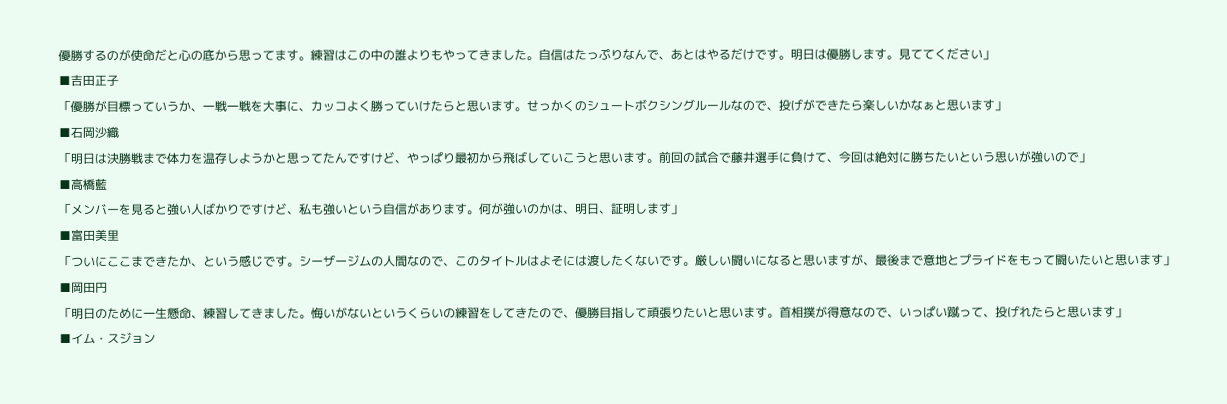優勝するのが使命だと心の底から思ってます。練習はこの中の誰よりもやってきました。自信はたっぷりなんで、あとはやるだけです。明日は優勝します。見ててください」
■吉田正子
「優勝が目標っていうか、一戦一戦を大事に、カッコよく勝っていけたらと思います。せっかくのシュートボクシングルールなので、投げができたら楽しいかなぁと思います」
■石岡沙織
「明日は決勝戦まで体力を温存しようかと思ってたんですけど、やっぱり最初から飛ばしていこうと思います。前回の試合で藤井選手に負けて、今回は絶対に勝ちたいという思いが強いので」
■高橋藍
「メンバーを見ると強い人ばかりですけど、私も強いという自信があります。何が強いのかは、明日、証明します」
■富田美里
「ついにここまできたか、という感じです。シーザージムの人間なので、このタイトルはよそには渡したくないです。厳しい闘いになると思いますが、最後まで意地とプライドをもって闘いたいと思います」
■岡田円
「明日のために一生懸命、練習してきました。悔いがないというくらいの練習をしてきたので、優勝目指して頑張りたいと思います。首相撲が得意なので、いっぱい蹴って、投げれたらと思います」
■イム・スジョン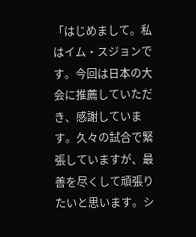「はじめまして。私はイム・スジョンです。今回は日本の大会に推薦していただき、感謝しています。久々の試合で緊張していますが、最善を尽くして頑張りたいと思います。シ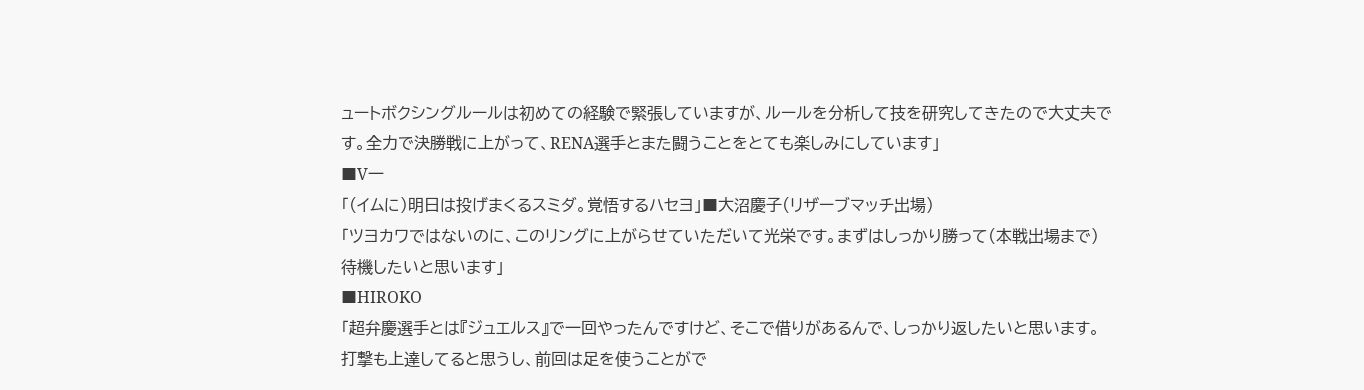ュートボクシングルールは初めての経験で緊張していますが、ルールを分析して技を研究してきたので大丈夫です。全力で決勝戦に上がって、RENA選手とまた闘うことをとても楽しみにしています」
■V一
「(イムに)明日は投げまくるスミダ。覚悟するハセヨ」■大沼慶子(リザーブマッチ出場)
「ツヨカワではないのに、このリングに上がらせていただいて光栄です。まずはしっかり勝って(本戦出場まで)待機したいと思います」
■HIROKO
「超弁慶選手とは『ジュエルス』で一回やったんですけど、そこで借りがあるんで、しっかり返したいと思います。打撃も上達してると思うし、前回は足を使うことがで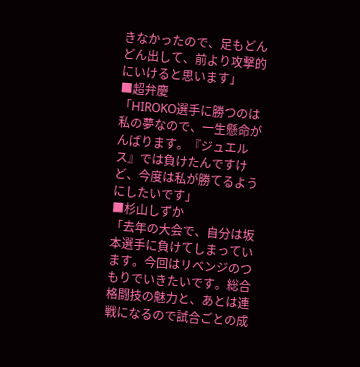きなかったので、足もどんどん出して、前より攻撃的にいけると思います」
■超弁慶
「HIROKO選手に勝つのは私の夢なので、一生懸命がんばります。『ジュエルス』では負けたんですけど、今度は私が勝てるようにしたいです」
■杉山しずか
「去年の大会で、自分は坂本選手に負けてしまっています。今回はリベンジのつもりでいきたいです。総合格闘技の魅力と、あとは連戦になるので試合ごとの成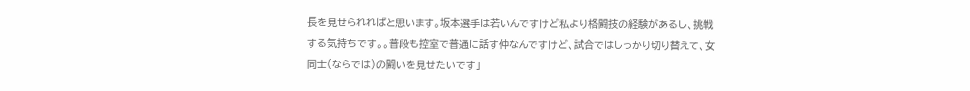長を見せられればと思います。坂本選手は若いんですけど私より格闘技の経験があるし、挑戦する気持ちです。。普段も控室で普通に話す仲なんですけど、試合ではしっかり切り替えて、女同士(ならでは)の闘いを見せたいです」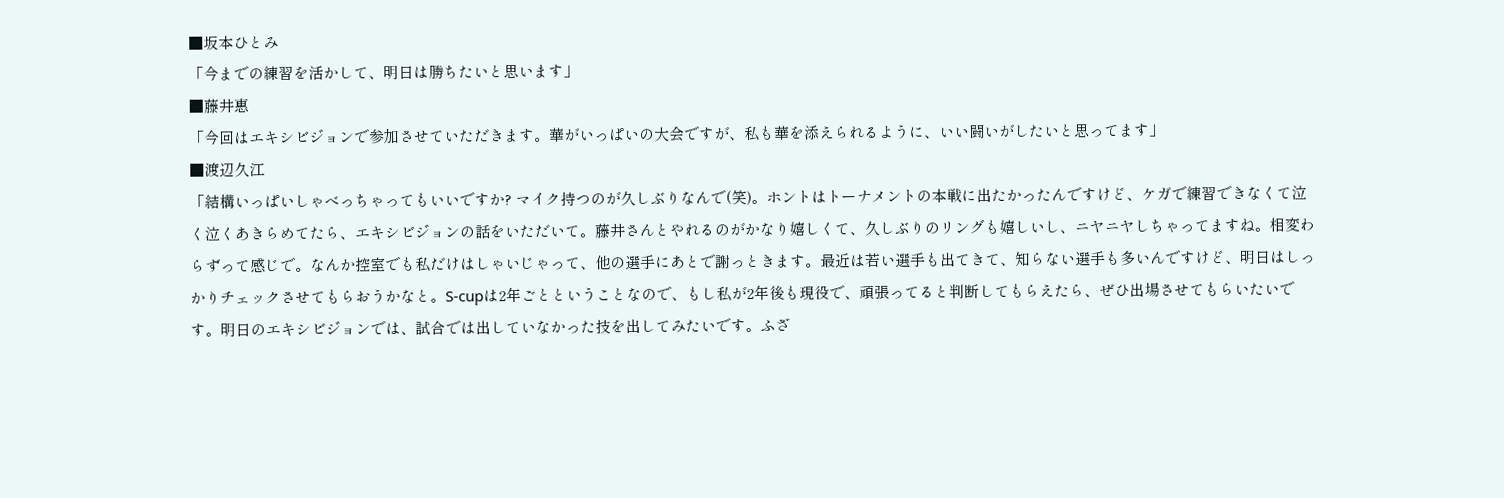■坂本ひとみ
「今までの練習を活かして、明日は勝ちたいと思います」
■藤井惠
「今回はエキシビジョンで参加させていただきます。華がいっぱいの大会ですが、私も華を添えられるように、いい闘いがしたいと思ってます」
■渡辺久江
「結構いっぱいしゃべっちゃってもいいですか? マイク持つのが久しぶりなんで(笑)。ホントはトーナメントの本戦に出たかったんですけど、ケガで練習できなくて泣く泣くあきらめてたら、エキシビジョンの話をいただいて。藤井さんとやれるのがかなり嬉しくて、久しぶりのリングも嬉しいし、ニヤニヤしちゃってますね。相変わらずって感じで。なんか控室でも私だけはしゃいじゃって、他の選手にあとで謝っときます。最近は若い選手も出てきて、知らない選手も多いんですけど、明日はしっかりチェックさせてもらおうかなと。S-cupは2年ごとということなので、もし私が2年後も現役で、頑張ってると判断してもらえたら、ぜひ出場させてもらいたいです。明日のエキシビジョンでは、試合では出していなかった技を出してみたいです。ふざ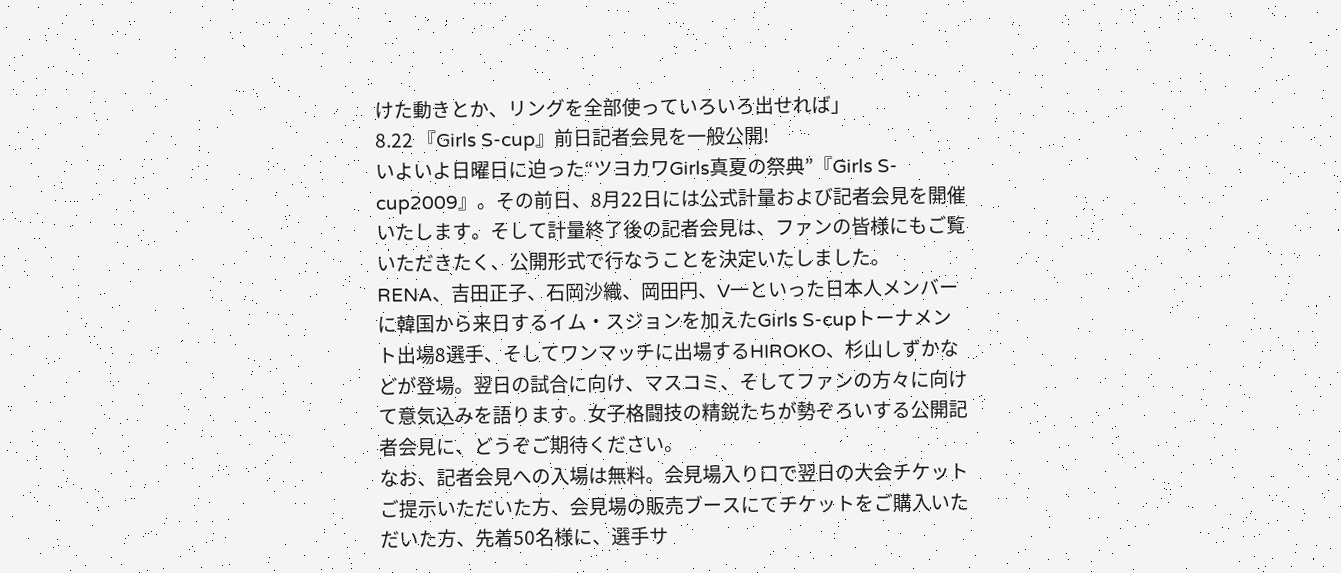けた動きとか、リングを全部使っていろいろ出せれば」
8.22 『Girls S-cup』前日記者会見を一般公開!
いよいよ日曜日に迫った“ツヨカワGirls真夏の祭典”『Girls S-cup2009』。その前日、8月22日には公式計量および記者会見を開催いたします。そして計量終了後の記者会見は、ファンの皆様にもご覧いただきたく、公開形式で行なうことを決定いたしました。
RENA、吉田正子、石岡沙織、岡田円、V一といった日本人メンバーに韓国から来日するイム・スジョンを加えたGirls S-cupトーナメント出場8選手、そしてワンマッチに出場するHIROKO、杉山しずかなどが登場。翌日の試合に向け、マスコミ、そしてファンの方々に向けて意気込みを語ります。女子格闘技の精鋭たちが勢ぞろいする公開記者会見に、どうぞご期待ください。
なお、記者会見への入場は無料。会見場入り口で翌日の大会チケットご提示いただいた方、会見場の販売ブースにてチケットをご購入いただいた方、先着50名様に、選手サ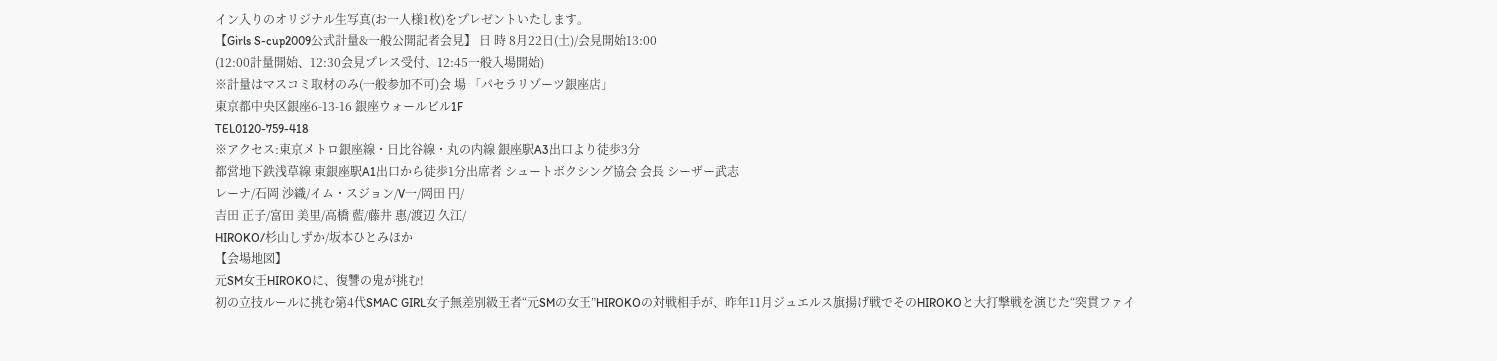イン入りのオリジナル生写真(お一人様1枚)をプレゼントいたします。
【Girls S-cup2009公式計量&一般公開記者会見】 日 時 8月22日(土)/会見開始13:00
(12:00計量開始、12:30会見プレス受付、12:45一般入場開始)
※計量はマスコミ取材のみ(一般参加不可)会 場 「パセラリゾーツ銀座店」
東京都中央区銀座6-13-16 銀座ウォールビル1F
TEL0120-759-418
※アクセス:東京メトロ銀座線・日比谷線・丸の内線 銀座駅A3出口より徒歩3分
都営地下鉄浅草線 東銀座駅A1出口から徒歩1分出席者 シュートボクシング協会 会長 シーザー武志
レーナ/石岡 沙織/イム・スジョン/V一/岡田 円/
吉田 正子/富田 美里/高橋 藍/藤井 惠/渡辺 久江/
HIROKO/杉山しずか/坂本ひとみほか
【会場地図】
元SM女王HIROKOに、復讐の鬼が挑む!
初の立技ルールに挑む第4代SMAC GIRL女子無差別級王者“元SMの女王”HIROKOの対戦相手が、昨年11月ジュエルス旗揚げ戦でそのHIROKOと大打撃戦を演じた“突貫ファイ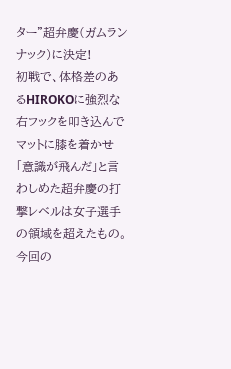ター”超弁慶(ガムランナック)に決定!
初戦で、体格差のあるHIROKOに強烈な右フックを叩き込んでマットに膝を着かせ「意識が飛んだ」と言わしめた超弁慶の打撃レベルは女子選手の領域を超えたもの。今回の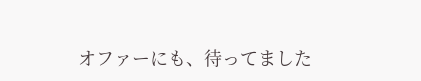オファーにも、待ってました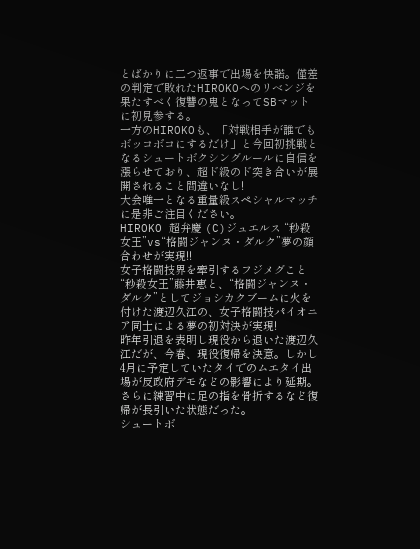とばかりに二つ返事で出場を快諾。僅差の判定で敗れたHIROKOへのリベンジを果たすべく復讐の鬼となってSBマットに初見参する。
一方のHIROKOも、「対戦相手が誰でもボッコボコにするだけ」と今回初挑戦となるシュートボクシングルールに自信を漲らせており、超ド級のド突き合いが展開されること間違いなし!
大会唯一となる重量級スペシャルマッチに是非ご注目ください。
HIROKO 超弁慶 (C)ジュエルス “秒殺女王”vs“格闘ジャンヌ・ダルク”夢の顔合わせが実現!!
女子格闘技界を牽引するフジメグこと“秒殺女王”藤井惠と、“格闘ジャンヌ・ダルク”としてジョシカクブームに火を付けた渡辺久江の、女子格闘技パイオニア同士による夢の初対決が実現!
昨年引退を表明し現役から退いた渡辺久江だが、今春、現役復帰を決意。しかし4月に予定していたタイでのムエタイ出場が反政府デモなどの影響により延期。さらに練習中に足の指を骨折するなど復帰が長引いた状態だった。
シュートボ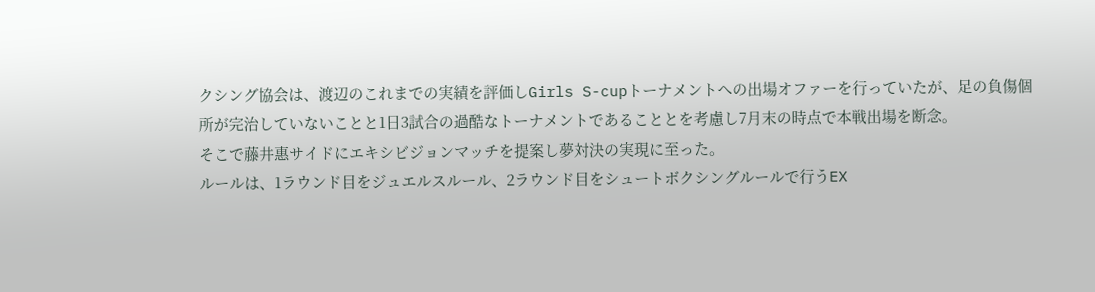クシング協会は、渡辺のこれまでの実績を評価しGirls S-cupトーナメントへの出場オファーを行っていたが、足の負傷個所が完治していないことと1日3試合の過酷なトーナメントであることとを考慮し7月末の時点で本戦出場を断念。
そこで藤井惠サイドにエキシビジョンマッチを提案し夢対決の実現に至った。
ルールは、1ラウンド目をジュエルスルール、2ラウンド目をシュートボクシングルールで行うEX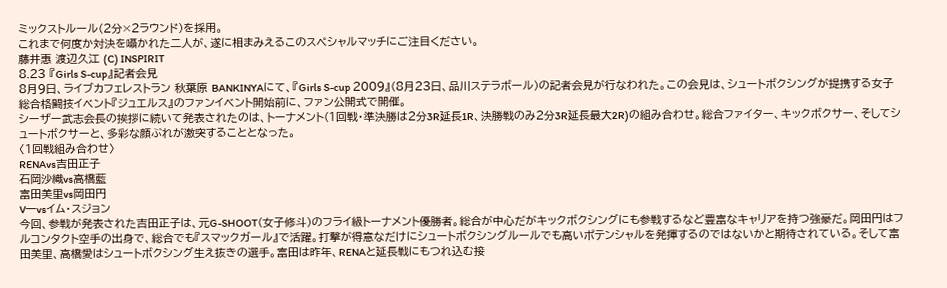ミックストルール(2分×2ラウンド)を採用。
これまで何度か対決を囁かれた二人が、遂に相まみえるこのスペシャルマッチにご注目ください。
藤井惠 渡辺久江 (C) INSPIRIT
8.23 『Girls S-cup』記者会見
8月9日、ライブカフェレストラン 秋葉原 BANKINYAにて、『Girls S-cup 2009』(8月23日、品川ステラボール)の記者会見が行なわれた。この会見は、シュートボクシングが提携する女子総合格闘技イベント『ジュエルス』のファンイベント開始前に、ファン公開式で開催。
シーザー武志会長の挨拶に続いて発表されたのは、トーナメント(1回戦・準決勝は2分3R延長1R、決勝戦のみ2分3R延長最大2R)の組み合わせ。総合ファイター、キックボクサー、そしてシュートボクサーと、多彩な顔ぶれが激突することとなった。
〈1回戦組み合わせ〉
RENAvs吉田正子
石岡沙織vs高橋藍
富田美里vs岡田円
V一vsイム・スジョン
今回、参戦が発表された吉田正子は、元G-SHOOT(女子修斗)のフライ級トーナメント優勝者。総合が中心だがキックボクシングにも参戦するなど豊富なキャリアを持つ強豪だ。岡田円はフルコンタクト空手の出身で、総合でも『スマックガール』で活躍。打撃が得意なだけにシュートボクシングルールでも高いポテンシャルを発揮するのではないかと期待されている。そして富田美里、高橋愛はシュートボクシング生え抜きの選手。富田は昨年、RENAと延長戦にもつれ込む接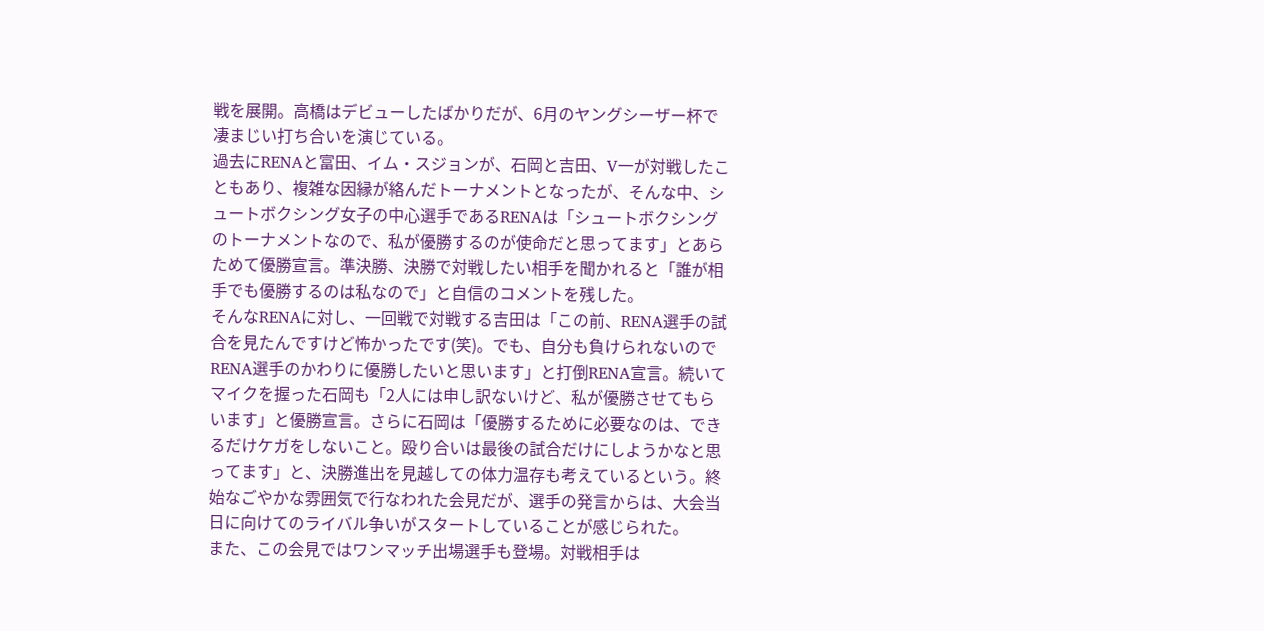戦を展開。高橋はデビューしたばかりだが、6月のヤングシーザー杯で凄まじい打ち合いを演じている。
過去にRENAと富田、イム・スジョンが、石岡と吉田、V一が対戦したこともあり、複雑な因縁が絡んだトーナメントとなったが、そんな中、シュートボクシング女子の中心選手であるRENAは「シュートボクシングのトーナメントなので、私が優勝するのが使命だと思ってます」とあらためて優勝宣言。準決勝、決勝で対戦したい相手を聞かれると「誰が相手でも優勝するのは私なので」と自信のコメントを残した。
そんなRENAに対し、一回戦で対戦する吉田は「この前、RENA選手の試合を見たんですけど怖かったです(笑)。でも、自分も負けられないのでRENA選手のかわりに優勝したいと思います」と打倒RENA宣言。続いてマイクを握った石岡も「2人には申し訳ないけど、私が優勝させてもらいます」と優勝宣言。さらに石岡は「優勝するために必要なのは、できるだけケガをしないこと。殴り合いは最後の試合だけにしようかなと思ってます」と、決勝進出を見越しての体力温存も考えているという。終始なごやかな雰囲気で行なわれた会見だが、選手の発言からは、大会当日に向けてのライバル争いがスタートしていることが感じられた。
また、この会見ではワンマッチ出場選手も登場。対戦相手は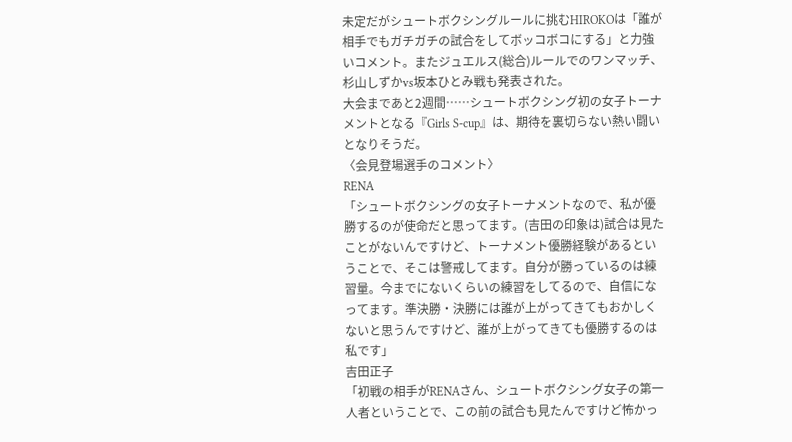未定だがシュートボクシングルールに挑むHIROKOは「誰が相手でもガチガチの試合をしてボッコボコにする」と力強いコメント。またジュエルス(総合)ルールでのワンマッチ、杉山しずかvs坂本ひとみ戦も発表された。
大会まであと2週間……シュートボクシング初の女子トーナメントとなる『Girls S-cup』は、期待を裏切らない熱い闘いとなりそうだ。
〈会見登場選手のコメント〉
RENA
「シュートボクシングの女子トーナメントなので、私が優勝するのが使命だと思ってます。(吉田の印象は)試合は見たことがないんですけど、トーナメント優勝経験があるということで、そこは警戒してます。自分が勝っているのは練習量。今までにないくらいの練習をしてるので、自信になってます。準決勝・決勝には誰が上がってきてもおかしくないと思うんですけど、誰が上がってきても優勝するのは私です」
吉田正子
「初戦の相手がRENAさん、シュートボクシング女子の第一人者ということで、この前の試合も見たんですけど怖かっ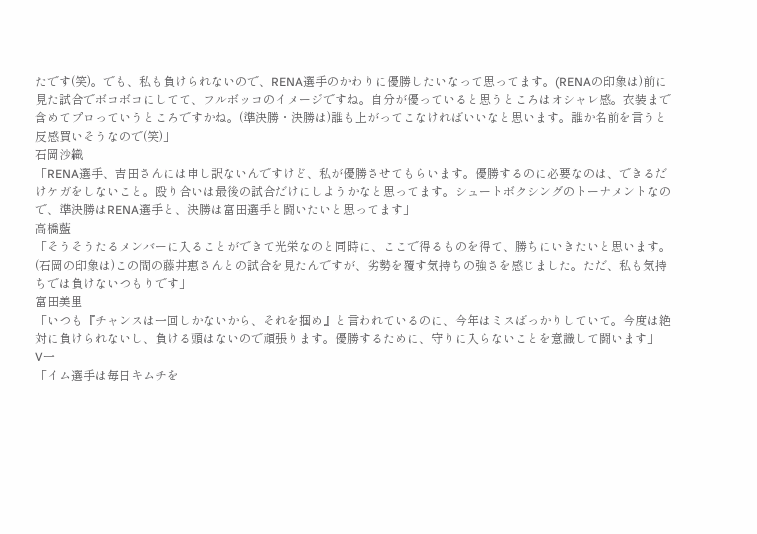たです(笑)。でも、私も負けられないので、RENA選手のかわりに優勝したいなって思ってます。(RENAの印象は)前に見た試合でボコボコにしてて、フルボッコのイメージですね。自分が優っていると思うところはオシャレ感。衣装まで含めてプロっていうところですかね。(準決勝・決勝は)誰も上がってこなければいいなと思います。誰か名前を言うと反感買いそうなので(笑)」
石岡沙織
「RENA選手、吉田さんには申し訳ないんですけど、私が優勝させてもらいます。優勝するのに必要なのは、できるだけケガをしないこと。殴り合いは最後の試合だけにしようかなと思ってます。シュートボクシングのトーナメントなので、準決勝はRENA選手と、決勝は富田選手と闘いたいと思ってます」
高橋藍
「そうそうたるメンバーに入ることができて光栄なのと同時に、ここで得るものを得て、勝ちにいきたいと思います。(石岡の印象は)この間の藤井惠さんとの試合を見たんですが、劣勢を覆す気持ちの強さを感じました。ただ、私も気持ちでは負けないつもりです」
富田美里
「いつも『チャンスは一回しかないから、それを掴め』と言われているのに、今年はミスばっかりしていて。今度は絶対に負けられないし、負ける頭はないので頑張ります。優勝するために、守りに入らないことを意識して闘います」
V一
「イム選手は毎日キムチを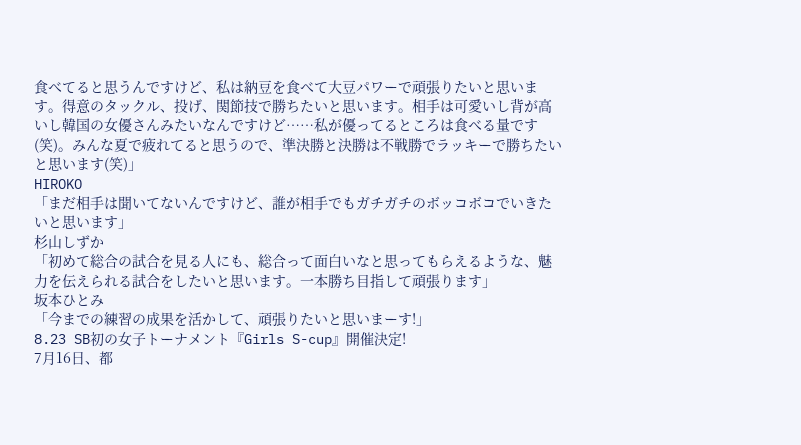食べてると思うんですけど、私は納豆を食べて大豆パワーで頑張りたいと思います。得意のタックル、投げ、関節技で勝ちたいと思います。相手は可愛いし背が高いし韓国の女優さんみたいなんですけど……私が優ってるところは食べる量です(笑)。みんな夏で疲れてると思うので、準決勝と決勝は不戦勝でラッキーで勝ちたいと思います(笑)」
HIROKO
「まだ相手は聞いてないんですけど、誰が相手でもガチガチのボッコボコでいきたいと思います」
杉山しずか
「初めて総合の試合を見る人にも、総合って面白いなと思ってもらえるような、魅力を伝えられる試合をしたいと思います。一本勝ち目指して頑張ります」
坂本ひとみ
「今までの練習の成果を活かして、頑張りたいと思いまーす!」
8.23 SB初の女子トーナメント『Girls S-cup』開催決定!
7月16日、都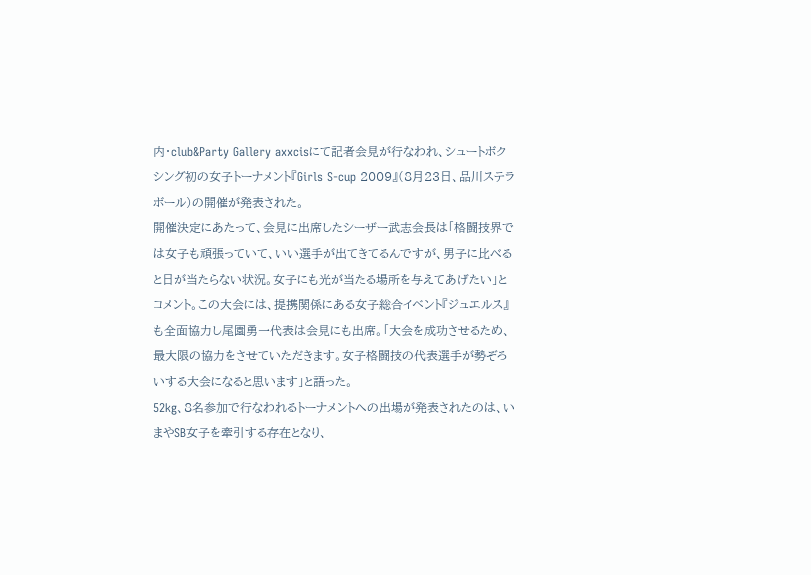内・club&Party Gallery axxcisにて記者会見が行なわれ、シュートボクシング初の女子トーナメント『Girls S-cup 2009』(8月23日、品川ステラボール)の開催が発表された。
開催決定にあたって、会見に出席したシーザー武志会長は「格闘技界では女子も頑張っていて、いい選手が出てきてるんですが、男子に比べると日が当たらない状況。女子にも光が当たる場所を与えてあげたい」とコメント。この大会には、提携関係にある女子総合イベント『ジュエルス』も全面協力し尾園勇一代表は会見にも出席。「大会を成功させるため、最大限の協力をさせていただきます。女子格闘技の代表選手が勢ぞろいする大会になると思います」と語った。
52kg、8名参加で行なわれるトーナメントへの出場が発表されたのは、いまやSB女子を牽引する存在となり、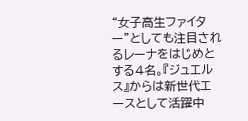“女子高生ファイター”としても注目されるレーナをはじめとする4名。『ジュエルス』からは新世代エースとして活躍中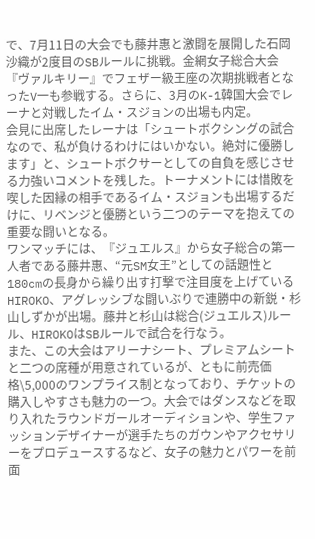で、7月11日の大会でも藤井惠と激闘を展開した石岡沙織が2度目のSBルールに挑戦。金網女子総合大会『ヴァルキリー』でフェザー級王座の次期挑戦者となったV一も参戦する。さらに、3月のK-1韓国大会でレーナと対戦したイム・スジョンの出場も内定。
会見に出席したレーナは「シュートボクシングの試合なので、私が負けるわけにはいかない。絶対に優勝します」と、シュートボクサーとしての自負を感じさせる力強いコメントを残した。トーナメントには惜敗を喫した因縁の相手であるイム・スジョンも出場するだけに、リベンジと優勝という二つのテーマを抱えての重要な闘いとなる。
ワンマッチには、『ジュエルス』から女子総合の第一人者である藤井惠、“元SM女王”としての話題性と180cmの長身から繰り出す打撃で注目度を上げているHIROKO、アグレッシブな闘いぶりで連勝中の新鋭・杉山しずかが出場。藤井と杉山は総合(ジュエルス)ルール、HIROKOはSBルールで試合を行なう。
また、この大会はアリーナシート、プレミアムシートと二つの席種が用意されているが、ともに前売価格\5,000のワンプライス制となっており、チケットの購入しやすさも魅力の一つ。大会ではダンスなどを取り入れたラウンドガールオーディションや、学生ファッションデザイナーが選手たちのガウンやアクセサリーをプロデュースするなど、女子の魅力とパワーを前面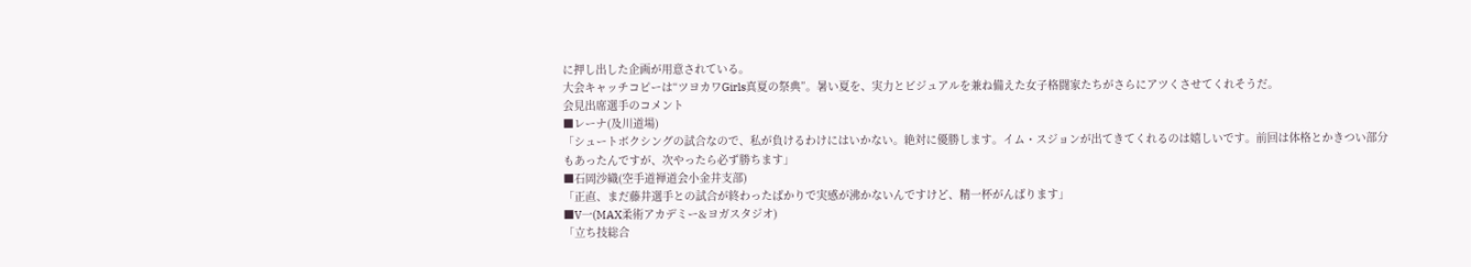に押し出した企画が用意されている。
大会キャッチコピーは“ツヨカワGirls真夏の祭典”。暑い夏を、実力とビジュアルを兼ね備えた女子格闘家たちがさらにアツくさせてくれそうだ。
会見出席選手のコメント
■レーナ(及川道場)
「シュートボクシングの試合なので、私が負けるわけにはいかない。絶対に優勝します。イム・スジョンが出てきてくれるのは嬉しいです。前回は体格とかきつい部分もあったんですが、次やったら必ず勝ちます」
■石岡沙織(空手道禅道会小金井支部)
「正直、まだ藤井選手との試合が終わったばかりで実感が沸かないんですけど、精一杯がんばります」
■V一(MAX柔術アカデミー&ヨガスタジオ)
「立ち技総合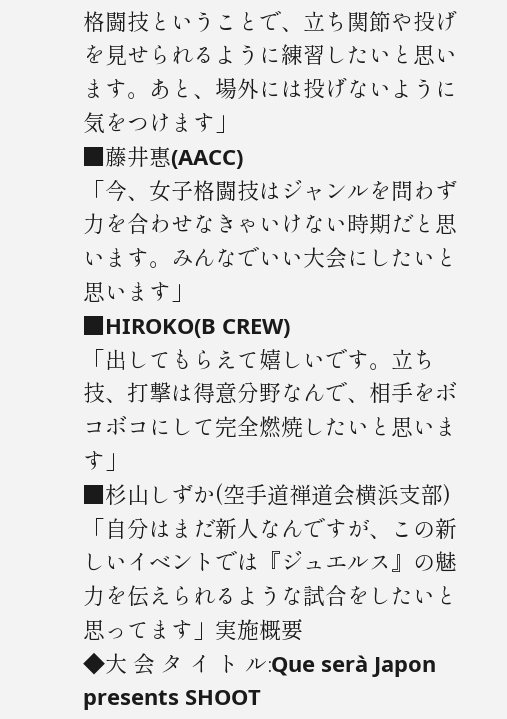格闘技ということで、立ち関節や投げを見せられるように練習したいと思います。あと、場外には投げないように気をつけます」
■藤井惠(AACC)
「今、女子格闘技はジャンルを問わず力を合わせなきゃいけない時期だと思います。みんなでいい大会にしたいと思います」
■HIROKO(B CREW)
「出してもらえて嬉しいです。立ち技、打撃は得意分野なんで、相手をボコボコにして完全燃焼したいと思います」
■杉山しずか(空手道禅道会横浜支部)
「自分はまだ新人なんですが、この新しいイベントでは『ジュエルス』の魅力を伝えられるような試合をしたいと思ってます」実施概要
◆大 会 タ イ ト ル:Que serà Japon presents SHOOT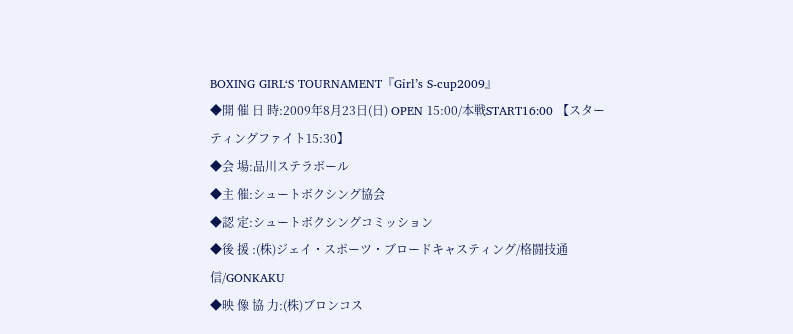BOXING GIRL‘S TOURNAMENT『Girl’s S-cup2009』
◆開 催 日 時:2009年8月23日(日) OPEN 15:00/本戦START16:00 【スターティングファイト15:30】
◆会 場:品川ステラボール
◆主 催:シュートボクシング協会
◆認 定:シュートボクシングコミッション
◆後 援 :(株)ジェイ・スポーツ・ブロードキャスティング/格闘技通信/GONKAKU
◆映 像 協 力:(株)ブロンコス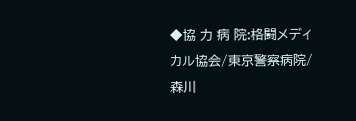◆協 力 病 院:格闘メディカル協会/東京警察病院/森川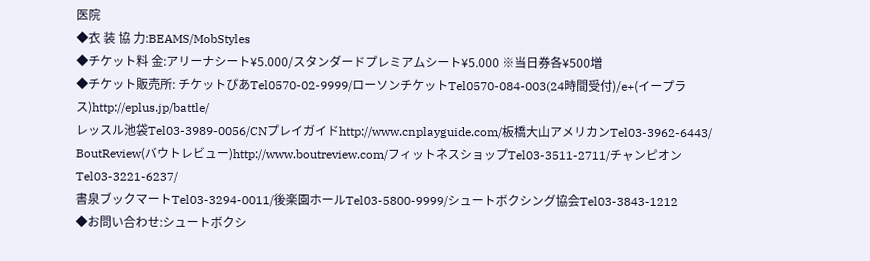医院
◆衣 装 協 力:BEAMS/MobStyles
◆チケット料 金:アリーナシート¥5.000/スタンダードプレミアムシート¥5.000 ※当日券各¥500増
◆チケット販売所: チケットぴあTel0570-02-9999/ローソンチケットTel0570-084-003(24時間受付)/e+(イープラス)http://eplus.jp/battle/
レッスル池袋Tel03-3989-0056/CNプレイガイドhttp://www.cnplayguide.com/板橋大山アメリカンTel03-3962-6443/
BoutReview(バウトレビュー)http://www.boutreview.com/フィットネスショップTel03-3511-2711/チャンピオンTel03-3221-6237/
書泉ブックマートTel03-3294-0011/後楽園ホールTel03-5800-9999/シュートボクシング協会Tel03-3843-1212
◆お問い合わせ:シュートボクシ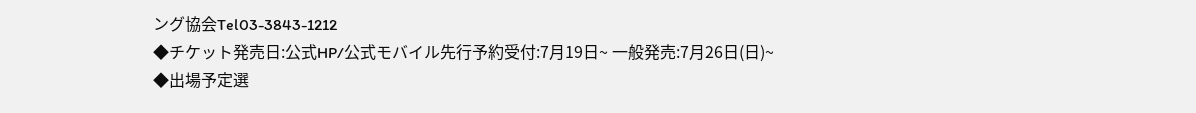ング協会Tel03-3843-1212
◆チケット発売日:公式HP/公式モバイル先行予約受付:7月19日~ 一般発売:7月26日(日)~
◆出場予定選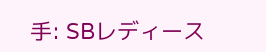手: SBレディース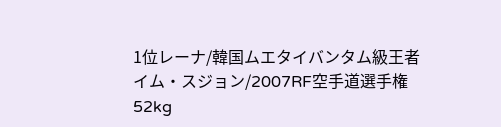1位レーナ/韓国ムエタイバンタム級王者イム・スジョン/2007RF空手道選手権52kg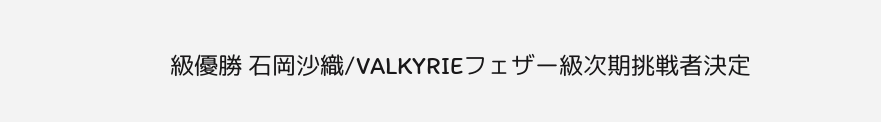級優勝 石岡沙織/VALKYRIEフェザー級次期挑戦者決定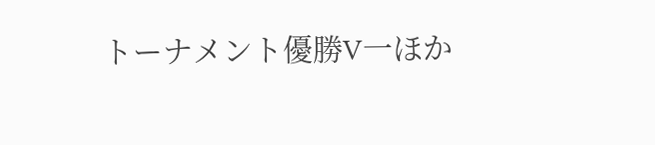トーナメント優勝V一ほか